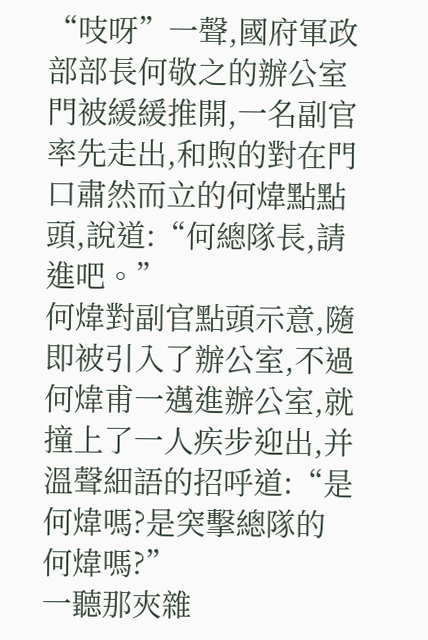“吱呀”一聲,國府軍政部部長何敬之的辦公室門被緩緩推開,一名副官率先走出,和煦的對在門口肅然而立的何煒點點頭,說道:“何總隊長,請進吧。”
何煒對副官點頭示意,隨即被引入了辦公室,不過何煒甫一邁進辦公室,就撞上了一人疾步迎出,并溫聲細語的招呼道:“是何煒嗎?是突擊總隊的何煒嗎?”
一聽那夾雜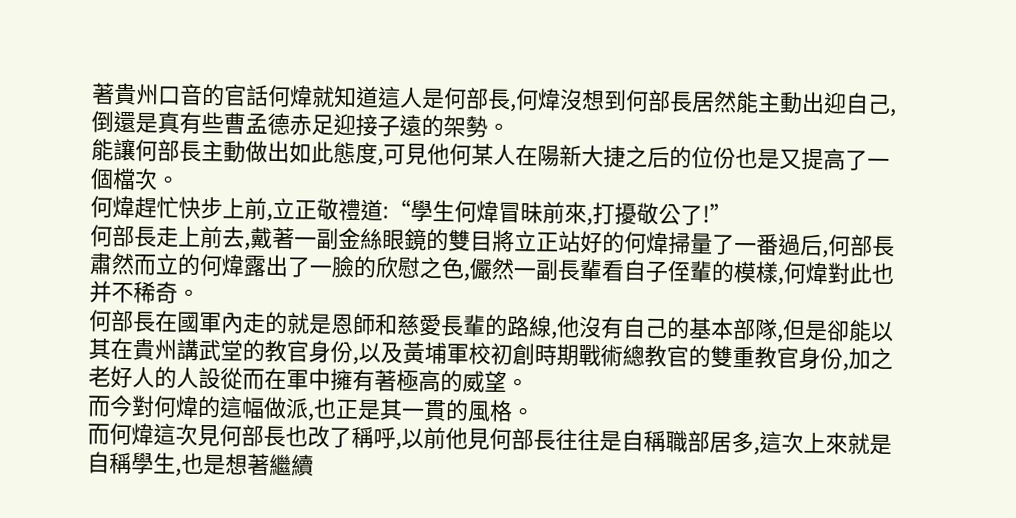著貴州口音的官話何煒就知道這人是何部長,何煒沒想到何部長居然能主動出迎自己,倒還是真有些曹孟德赤足迎接子遠的架勢。
能讓何部長主動做出如此態度,可見他何某人在陽新大捷之后的位份也是又提高了一個檔次。
何煒趕忙快步上前,立正敬禮道:“學生何煒冒昧前來,打擾敬公了!”
何部長走上前去,戴著一副金絲眼鏡的雙目將立正站好的何煒掃量了一番過后,何部長肅然而立的何煒露出了一臉的欣慰之色,儼然一副長輩看自子侄輩的模樣,何煒對此也并不稀奇。
何部長在國軍內走的就是恩師和慈愛長輩的路線,他沒有自己的基本部隊,但是卻能以其在貴州講武堂的教官身份,以及黃埔軍校初創時期戰術總教官的雙重教官身份,加之老好人的人設從而在軍中擁有著極高的威望。
而今對何煒的這幅做派,也正是其一貫的風格。
而何煒這次見何部長也改了稱呼,以前他見何部長往往是自稱職部居多,這次上來就是自稱學生,也是想著繼續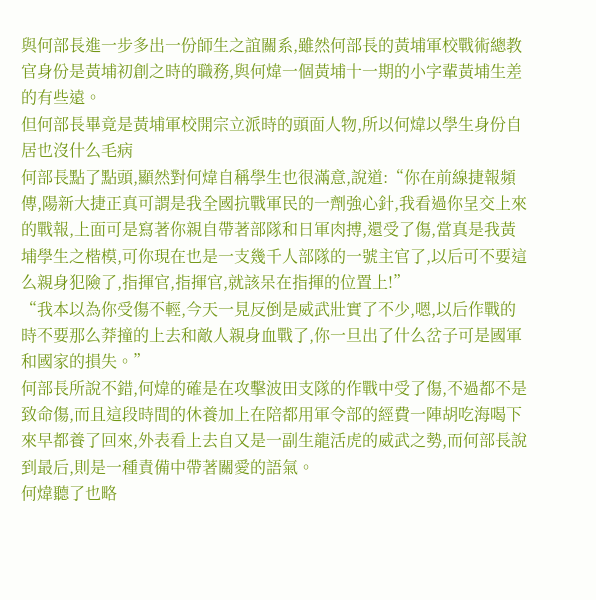與何部長進一步多出一份師生之誼關系,雖然何部長的黃埔軍校戰術總教官身份是黃埔初創之時的職務,與何煒一個黃埔十一期的小字輩黃埔生差的有些遠。
但何部長畢竟是黃埔軍校開宗立派時的頭面人物,所以何煒以學生身份自居也沒什么毛病
何部長點了點頭,顯然對何煒自稱學生也很滿意,說道:“你在前線捷報頻傳,陽新大捷正真可謂是我全國抗戰軍民的一劑強心針,我看過你呈交上來的戰報,上面可是寫著你親自帶著部隊和日軍肉搏,還受了傷,當真是我黃埔學生之楷模,可你現在也是一支幾千人部隊的一號主官了,以后可不要這么親身犯險了,指揮官,指揮官,就該呆在指揮的位置上!”
“我本以為你受傷不輕,今天一見反倒是威武壯實了不少,嗯,以后作戰的時不要那么莽撞的上去和敵人親身血戰了,你一旦出了什么岔子可是國軍和國家的損失。”
何部長所說不錯,何煒的確是在攻擊波田支隊的作戰中受了傷,不過都不是致命傷,而且這段時間的休養加上在陪都用軍令部的經費一陣胡吃海喝下來早都養了回來,外表看上去自又是一副生龍活虎的威武之勢,而何部長說到最后,則是一種責備中帶著關愛的語氣。
何煒聽了也略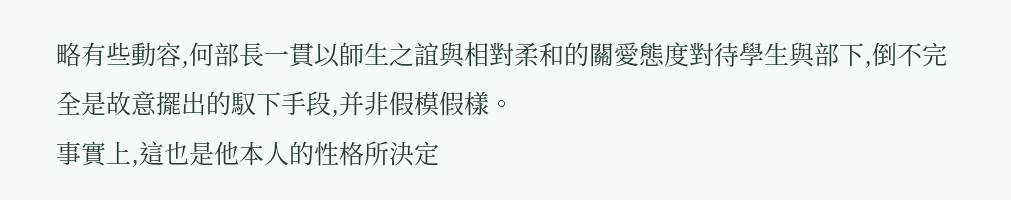略有些動容,何部長一貫以師生之誼與相對柔和的關愛態度對待學生與部下,倒不完全是故意擺出的馭下手段,并非假模假樣。
事實上,這也是他本人的性格所決定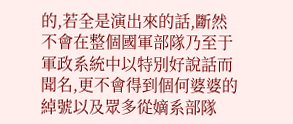的,若全是演出來的話,斷然不會在整個國軍部隊乃至于軍政系統中以特別好說話而聞名,更不會得到個何婆婆的綽號以及眾多從嫡系部隊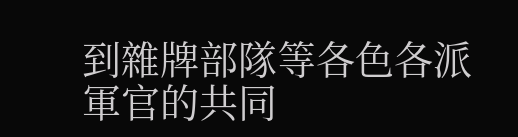到雜牌部隊等各色各派軍官的共同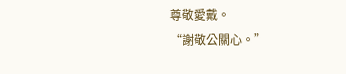尊敬愛戴。
“謝敬公關心。”